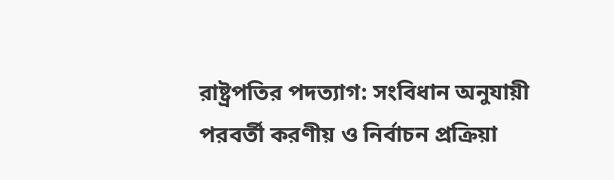রাষ্ট্রপতির পদত্যাগ: সংবিধান অনুযায়ী পরবর্তী করণীয় ও নির্বাচন প্রক্রিয়া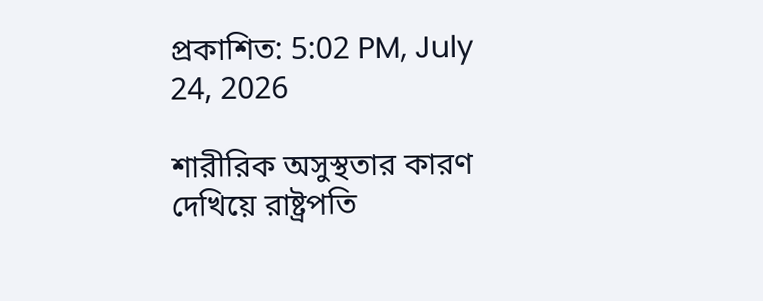প্রকাশিত: 5:02 PM, July 24, 2026

শারীরিক অসুস্থতার কারণ দেখিয়ে রাষ্ট্রপতি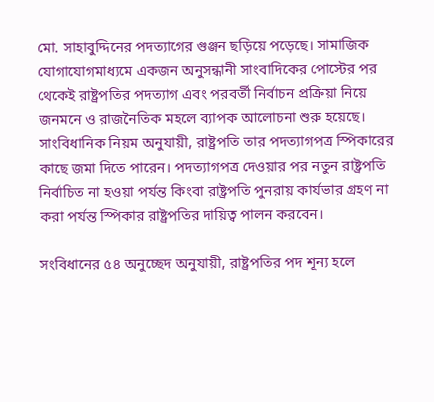মো. সাহাবুদ্দিনের পদত্যাগের গুঞ্জন ছড়িয়ে পড়েছে। সামাজিক যোগাযোগমাধ্যমে একজন অনুসন্ধানী সাংবাদিকের পোস্টের পর থেকেই রাষ্ট্রপতির পদত্যাগ এবং পরবর্তী নির্বাচন প্রক্রিয়া নিয়ে জনমনে ও রাজনৈতিক মহলে ব্যাপক আলোচনা শুরু হয়েছে। সাংবিধানিক নিয়ম অনুযায়ী, রাষ্ট্রপতি তার পদত্যাগপত্র স্পিকারের কাছে জমা দিতে পারেন। পদত্যাগপত্র দেওয়ার পর নতুন রাষ্ট্রপতি নির্বাচিত না হওয়া পর্যন্ত কিংবা রাষ্ট্রপতি পুনরায় কার্যভার গ্রহণ না করা পর্যন্ত স্পিকার রাষ্ট্রপতির দায়িত্ব পালন করবেন।

সংবিধানের ৫৪ অনুচ্ছেদ অনুযায়ী, রাষ্ট্রপতির পদ শূন্য হলে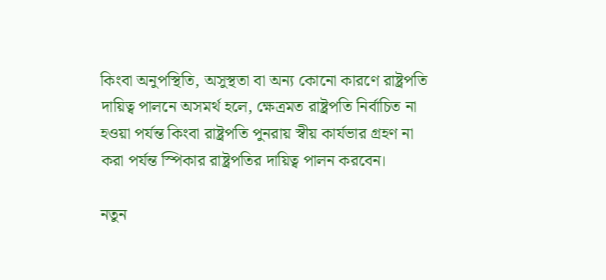কিংবা অনুপস্থিতি, অসুস্থতা বা অন্য কোনো কারণে রাষ্ট্রপতি দায়িত্ব পালনে অসমর্থ হলে, ক্ষেত্রমত রাষ্ট্রপতি নির্বাচিত না হওয়া পর্যন্ত কিংবা রাষ্ট্রপতি পুনরায় স্বীয় কার্যভার গ্রহণ না করা পর্যন্ত স্পিকার রাষ্ট্রপতির দায়িত্ব পালন করবেন।

নতুন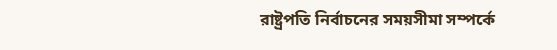রাষ্ট্রপতি নির্বাচনের সময়সীমা সম্পর্কে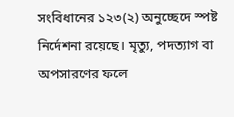সংবিধানের ১২৩(২) অনুচ্ছেদে স্পষ্ট নির্দেশনা রয়েছে। মৃত্যু, পদত্যাগ বা অপসারণের ফলে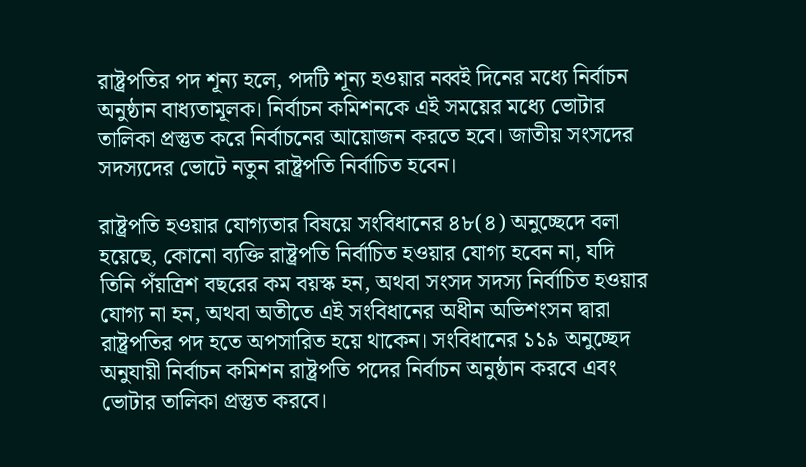রাষ্ট্রপতির পদ শূন্য হলে, পদটি শূন্য হওয়ার নব্বই দিনের মধ্যে নির্বাচন অনুষ্ঠান বাধ্যতামূলক। নির্বাচন কমিশনকে এই সময়ের মধ্যে ভোটার তালিকা প্রস্তুত করে নির্বাচনের আয়োজন করতে হবে। জাতীয় সংসদের সদস্যদের ভোটে নতুন রাষ্ট্রপতি নির্বাচিত হবেন।

রাষ্ট্রপতি হওয়ার যোগ্যতার বিষয়ে সংবিধানের ৪৮(৪) অনুচ্ছেদে বলা হয়েছে, কোনো ব্যক্তি রাষ্ট্রপতি নির্বাচিত হওয়ার যোগ্য হবেন না, যদি তিনি পঁয়ত্রিশ বছরের কম বয়স্ক হন, অথবা সংসদ সদস্য নির্বাচিত হওয়ার যোগ্য না হন, অথবা অতীতে এই সংবিধানের অধীন অভিশংসন দ্বারা রাষ্ট্রপতির পদ হতে অপসারিত হয়ে থাকেন। সংবিধানের ১১৯ অনুচ্ছেদ অনুযায়ী নির্বাচন কমিশন রাষ্ট্রপতি পদের নির্বাচন অনুষ্ঠান করবে এবং ভোটার তালিকা প্রস্তুত করবে।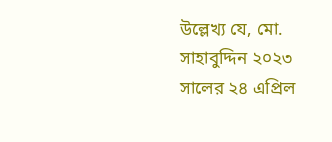উল্লেখ্য যে, মো. সাহাবুদ্দিন ২০২৩ সালের ২৪ এপ্রিল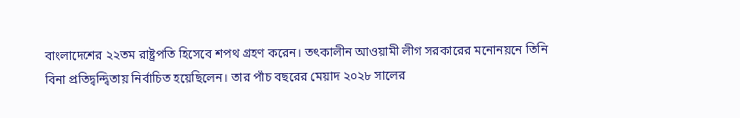বাংলাদেশের ২২তম রাষ্ট্রপতি হিসেবে শপথ গ্রহণ করেন। তৎকালীন আওয়ামী লীগ সরকারের মনোনয়নে তিনি বিনা প্রতিদ্বন্দ্বিতায় নির্বাচিত হয়েছিলেন। তার পাঁচ বছরের মেয়াদ ২০২৮ সালের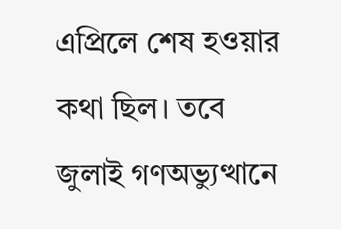এপ্রিলে শেষ হওয়ার কথা ছিল। তবে জুলাই গণঅভ্যুত্থানে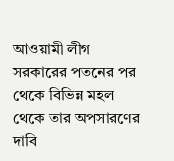আওয়ামী লীগ সরকারের পতনের পর থেকে বিভিন্ন মহল থেকে তার অপসারণের দাবি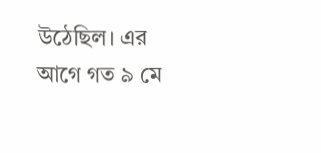উঠেছিল। এর আগে গত ৯ মে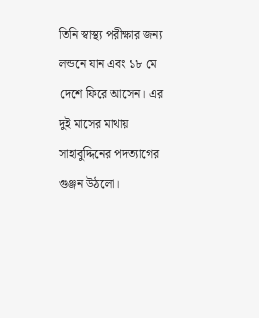তিনি স্বাস্থ্য পরীক্ষার জন্য লন্ডনে যান এবং ১৮ মে দেশে ফিরে আসেন। এর দুই মাসের মাথায় সাহাবুদ্দিনের পদত্যাগের গুঞ্জন উঠলো।